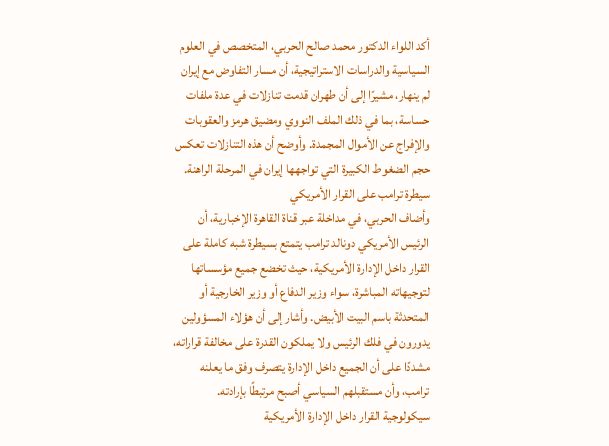أكد اللواء الدكتور محمد صالح الحربي، المتخصص في العلوم السياسية والدراسات الاستراتيجية، أن مسار التفاوض مع إيران لم ينهار، مشيرًا إلى أن طهران قدمت تنازلات في عدة ملفات حساسة، بما في ذلك الملف النووي ومضيق هرمز والعقوبات والإفراج عن الأموال المجمدة. وأوضح أن هذه التنازلات تعكس حجم الضغوط الكبيرة التي تواجهها إيران في المرحلة الراهنة.
سيطرة ترامب على القرار الأمريكي
وأضاف الحربي، في مداخلة عبر قناة القاهرة الإخبارية، أن الرئيس الأمريكي دونالد ترامب يتمتع بسيطرة شبه كاملة على القرار داخل الإدارة الأمريكية، حيث تخضع جميع مؤسساتها لتوجيهاته المباشرة، سواء وزير الدفاع أو وزير الخارجية أو المتحدثة باسم البيت الأبيض. وأشار إلى أن هؤلاء المسؤولين يدورون في فلك الرئيس ولا يملكون القدرة على مخالفة قراراته، مشددًا على أن الجميع داخل الإدارة يتصرف وفق ما يعلنه ترامب، وأن مستقبلهم السياسي أصبح مرتبطًا بإرادته.
سيكولوجية القرار داخل الإدارة الأمريكية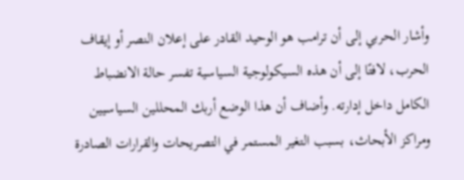وأشار الحربي إلى أن ترامب هو الوحيد القادر على إعلان النصر أو إيقاف الحرب، لافتًا إلى أن هذه السيكولوجية السياسية تفسر حالة الانضباط الكامل داخل إدارته. وأضاف أن هذا الوضع أربك المحللين السياسيين ومراكز الأبحاث، بسبب التغير المستمر في التصريحات والقرارات الصادرة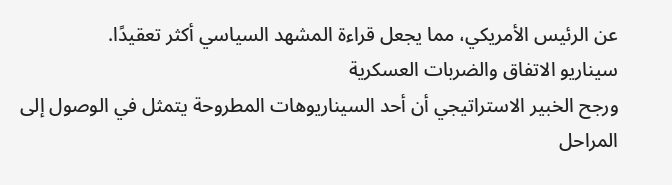عن الرئيس الأمريكي، مما يجعل قراءة المشهد السياسي أكثر تعقيدًا.
سيناريو الاتفاق والضربات العسكرية
ورجح الخبير الاستراتيجي أن أحد السيناريوهات المطروحة يتمثل في الوصول إلى المراحل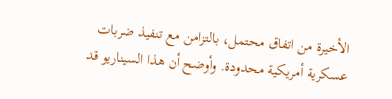الأخيرة من اتفاق محتمل، بالتزامن مع تنفيذ ضربات عسكرية أمريكية محدودة. وأوضح أن هذا السيناريو قد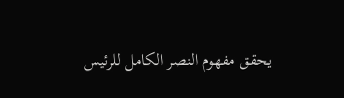يحقق مفهوم النصر الكامل للرئيس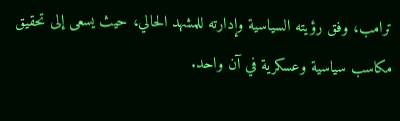ترامب، وفق رؤيته السياسية وإدارته للمشهد الحالي، حيث يسعى إلى تحقيق مكاسب سياسية وعسكرية في آن واحد.